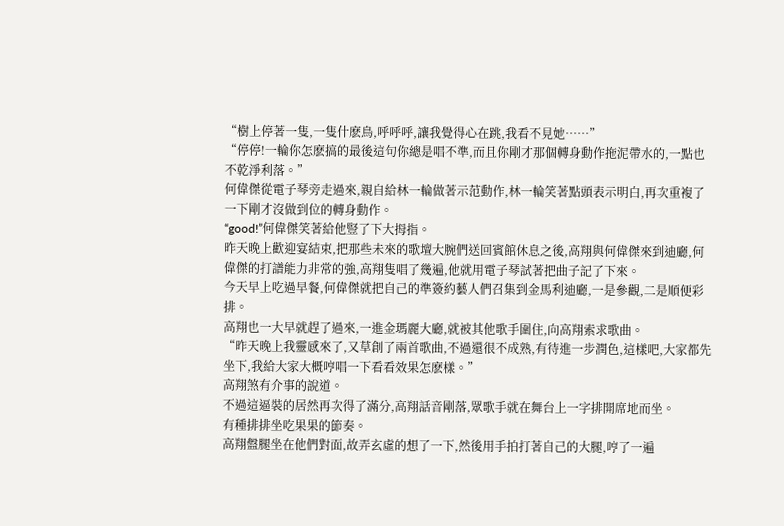“樹上停著一隻,一隻什麽鳥,呼呼呼,讓我覺得心在跳,我看不見她……”
“停停!一輪你怎麽搞的最後這句你總是唱不準,而且你剛才那個轉身動作拖泥帶水的,一點也不乾淨利落。”
何偉傑從電子琴旁走過來,親自給林一輪做著示范動作,林一輪笑著點頭表示明白,再次重複了一下剛才沒做到位的轉身動作。
“good!”何偉傑笑著給他豎了下大拇指。
昨天晚上歡迎宴結束,把那些未來的歌壇大腕們送回賓館休息之後,高翔與何偉傑來到迪廳,何偉傑的打譜能力非常的強,高翔隻唱了幾遍,他就用電子琴試著把曲子記了下來。
今天早上吃過早餐,何偉傑就把自己的準簽約藝人們召集到金馬利迪廳,一是參觀,二是順便彩排。
高翔也一大早就趕了過來,一進金瑪麗大廳,就被其他歌手圍住,向高翔索求歌曲。
“昨天晚上我靈感來了,又草創了兩首歌曲,不過還很不成熟,有待進一步潤色,這樣吧,大家都先坐下,我給大家大概哼唱一下看看效果怎麽樣。”
高翔煞有介事的說道。
不過這逼裝的居然再次得了滿分,高翔話音剛落,眾歌手就在舞台上一字排開席地而坐。
有種排排坐吃果果的節奏。
高翔盤腿坐在他們對面,故弄玄虛的想了一下,然後用手拍打著自己的大腿,哼了一遍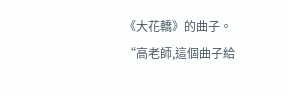《大花轎》的曲子。
“高老師,這個曲子給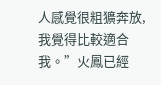人感覺很粗獷奔放,我覺得比較適合我。”火鳳已經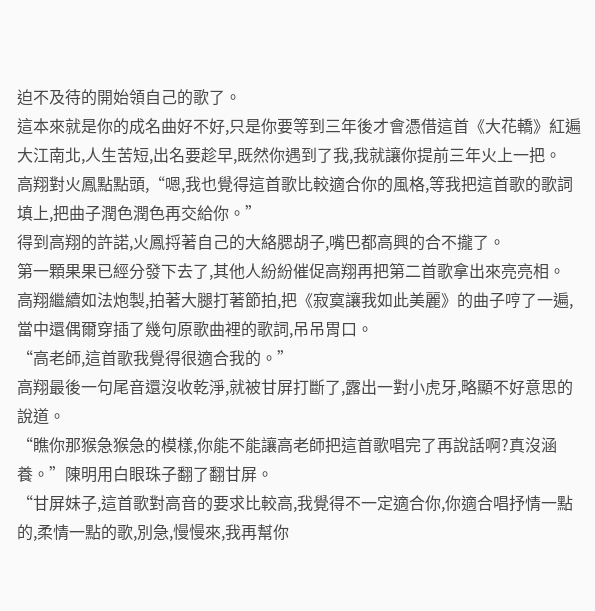迫不及待的開始領自己的歌了。
這本來就是你的成名曲好不好,只是你要等到三年後才會憑借這首《大花轎》紅遍大江南北,人生苦短,出名要趁早,既然你遇到了我,我就讓你提前三年火上一把。
高翔對火鳳點點頭,“嗯,我也覺得這首歌比較適合你的風格,等我把這首歌的歌詞填上,把曲子潤色潤色再交給你。”
得到高翔的許諾,火鳳捋著自己的大絡腮胡子,嘴巴都高興的合不攏了。
第一顆果果已經分發下去了,其他人紛紛催促高翔再把第二首歌拿出來亮亮相。
高翔繼續如法炮製,拍著大腿打著節拍,把《寂寞讓我如此美麗》的曲子哼了一遍,當中還偶爾穿插了幾句原歌曲裡的歌詞,吊吊胃口。
“高老師,這首歌我覺得很適合我的。”
高翔最後一句尾音還沒收乾淨,就被甘屏打斷了,露出一對小虎牙,略顯不好意思的說道。
“瞧你那猴急猴急的模樣,你能不能讓高老師把這首歌唱完了再說話啊?真沒涵養。”陳明用白眼珠子翻了翻甘屏。
“甘屏妹子,這首歌對高音的要求比較高,我覺得不一定適合你,你適合唱抒情一點的,柔情一點的歌,別急,慢慢來,我再幫你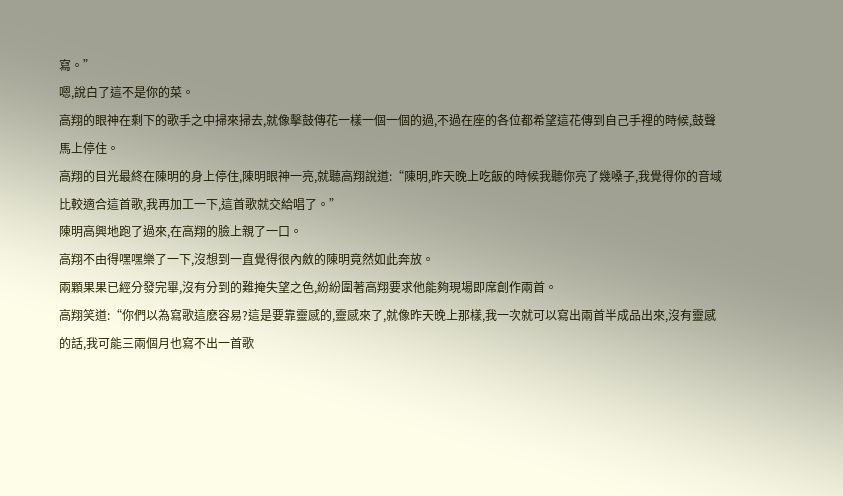寫。”
嗯,說白了這不是你的菜。
高翔的眼神在剩下的歌手之中掃來掃去,就像擊鼓傳花一樣一個一個的過,不過在座的各位都希望這花傳到自己手裡的時候,鼓聲馬上停住。
高翔的目光最終在陳明的身上停住,陳明眼神一亮,就聽高翔說道:“陳明,昨天晚上吃飯的時候我聽你亮了幾嗓子,我覺得你的音域比較適合這首歌,我再加工一下,這首歌就交給唱了。”
陳明高興地跑了過來,在高翔的臉上親了一口。
高翔不由得嘿嘿樂了一下,沒想到一直覺得很內斂的陳明竟然如此奔放。
兩顆果果已經分發完畢,沒有分到的難掩失望之色,紛紛圍著高翔要求他能夠現場即席創作兩首。
高翔笑道:“你們以為寫歌這麽容易?這是要靠靈感的,靈感來了,就像昨天晚上那樣,我一次就可以寫出兩首半成品出來,沒有靈感的話,我可能三兩個月也寫不出一首歌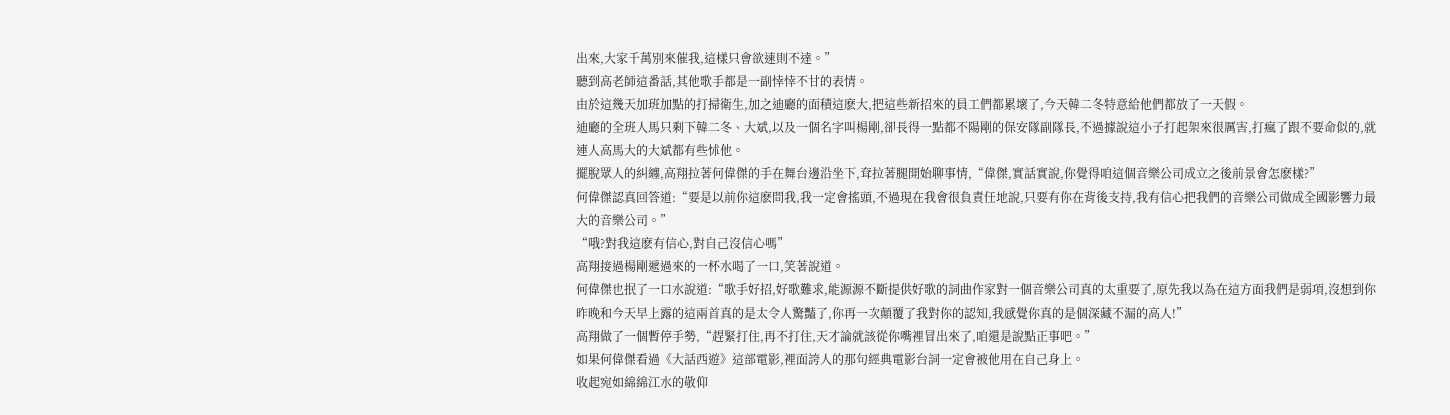出來,大家千萬別來催我,這樣只會欲速則不達。”
聽到高老師這番話,其他歌手都是一副悻悻不甘的表情。
由於這幾天加班加點的打掃衛生,加之迪廳的面積這麽大,把這些新招來的員工們都累壞了,今天韓二冬特意給他們都放了一天假。
迪廳的全班人馬只剩下韓二冬、大斌,以及一個名字叫楊剛,卻長得一點都不陽剛的保安隊副隊長,不過據說這小子打起架來很厲害,打瘋了跟不要命似的,就連人高馬大的大斌都有些怵他。
擺脫眾人的糾纏,高翔拉著何偉傑的手在舞台邊沿坐下,耷拉著腿開始聊事情,“偉傑,實話實說,你覺得咱這個音樂公司成立之後前景會怎麽樣?”
何偉傑認真回答道:“要是以前你這麽問我,我一定會搖頭,不過現在我會很負責任地說,只要有你在背後支持,我有信心把我們的音樂公司做成全國影響力最大的音樂公司。”
“哦?對我這麽有信心,對自己沒信心嗎”
高翔接過楊剛遞過來的一杯水喝了一口,笑著說道。
何偉傑也抿了一口水說道:“歌手好招,好歌難求,能源源不斷提供好歌的詞曲作家對一個音樂公司真的太重要了,原先我以為在這方面我們是弱項,沒想到你昨晚和今天早上露的這兩首真的是太令人驚豔了,你再一次顛覆了我對你的認知,我感覺你真的是個深藏不漏的高人!”
高翔做了一個暫停手勢,“趕緊打住,再不打住,天才論就該從你嘴裡冒出來了,咱還是說點正事吧。”
如果何偉傑看過《大話西遊》這部電影,裡面誇人的那句經典電影台詞一定會被他用在自己身上。
收起宛如綿綿江水的敬仰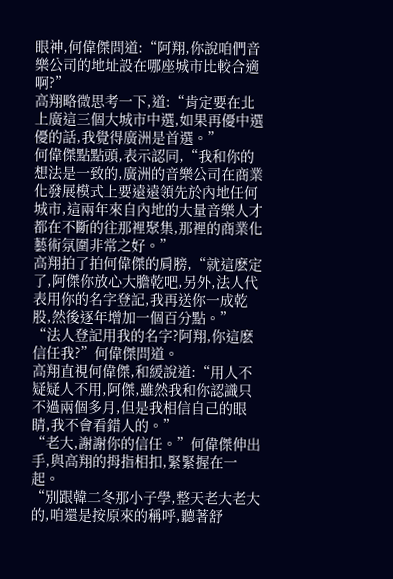眼神,何偉傑問道:“阿翔,你說咱們音樂公司的地址設在哪座城市比較合適啊?”
高翔略微思考一下,道:“肯定要在北上廣這三個大城市中選,如果再優中選優的話,我覺得廣洲是首選。”
何偉傑點點頭,表示認同,“我和你的想法是一致的,廣洲的音樂公司在商業化發展模式上要遠遠領先於內地任何城市,這兩年來自內地的大量音樂人才都在不斷的往那裡聚集,那裡的商業化藝術氛圍非常之好。”
高翔拍了拍何偉傑的肩膀,“就這麽定了,阿傑你放心大膽乾吧,另外,法人代表用你的名字登記,我再送你一成乾股,然後逐年增加一個百分點。”
“法人登記用我的名字?阿翔,你這麽信任我?”何偉傑問道。
高翔直視何偉傑,和緩說道:“用人不疑疑人不用,阿傑,雖然我和你認識只不過兩個多月,但是我相信自己的眼睛,我不會看錯人的。”
“老大,謝謝你的信任。”何偉傑伸出手,與高翔的拇指相扣,緊緊握在一起。
“別跟韓二冬那小子學,整天老大老大的,咱還是按原來的稱呼,聽著舒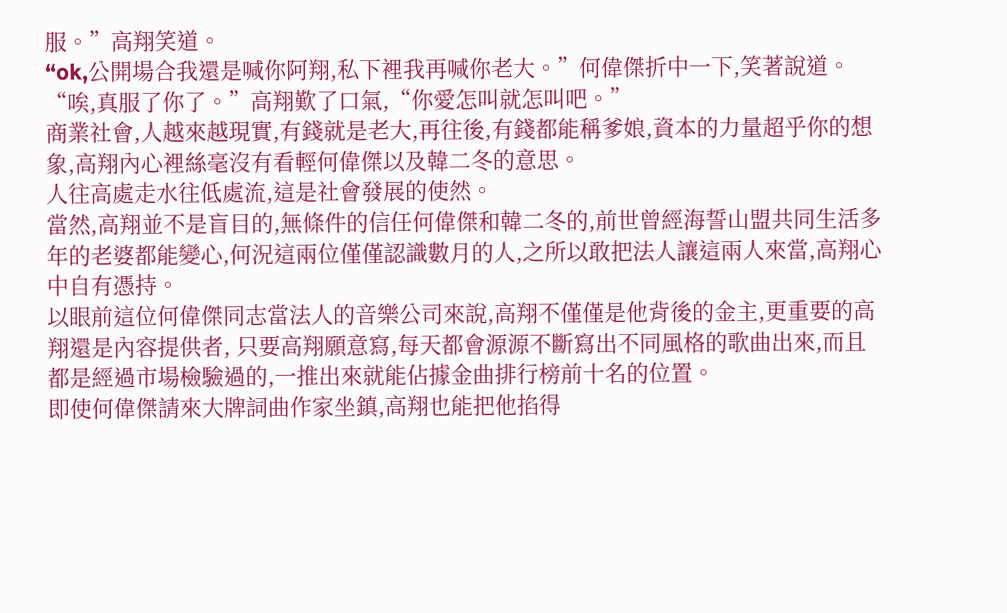服。”高翔笑道。
“ok,公開場合我還是喊你阿翔,私下裡我再喊你老大。”何偉傑折中一下,笑著說道。
“唉,真服了你了。”高翔歎了口氣,“你愛怎叫就怎叫吧。”
商業社會,人越來越現實,有錢就是老大,再往後,有錢都能稱爹娘,資本的力量超乎你的想象,高翔內心裡絲毫沒有看輕何偉傑以及韓二冬的意思。
人往高處走水往低處流,這是社會發展的使然。
當然,高翔並不是盲目的,無條件的信任何偉傑和韓二冬的,前世曾經海誓山盟共同生活多年的老婆都能變心,何況這兩位僅僅認識數月的人,之所以敢把法人讓這兩人來當,高翔心中自有憑持。
以眼前這位何偉傑同志當法人的音樂公司來說,高翔不僅僅是他背後的金主,更重要的高翔還是內容提供者, 只要高翔願意寫,每天都會源源不斷寫出不同風格的歌曲出來,而且都是經過市場檢驗過的,一推出來就能佔據金曲排行榜前十名的位置。
即使何偉傑請來大牌詞曲作家坐鎮,高翔也能把他掐得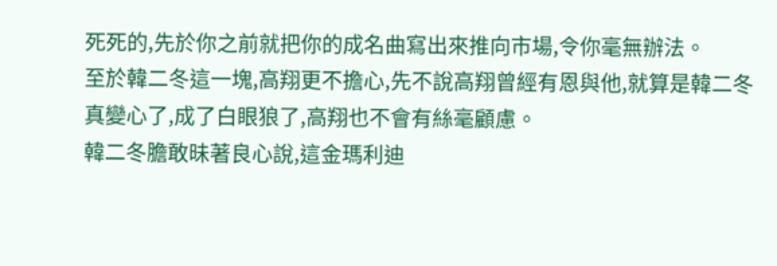死死的,先於你之前就把你的成名曲寫出來推向市場,令你毫無辦法。
至於韓二冬這一塊,高翔更不擔心,先不說高翔曾經有恩與他,就算是韓二冬真變心了,成了白眼狼了,高翔也不會有絲毫顧慮。
韓二冬膽敢昧著良心說,這金瑪利迪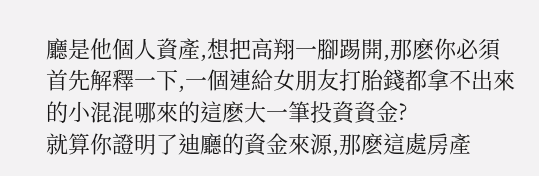廳是他個人資產,想把高翔一腳踢開,那麽你必須首先解釋一下,一個連給女朋友打胎錢都拿不出來的小混混哪來的這麽大一筆投資資金?
就算你證明了迪廳的資金來源,那麽這處房產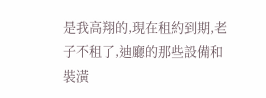是我高翔的,現在租約到期,老子不租了,迪廳的那些設備和裝潢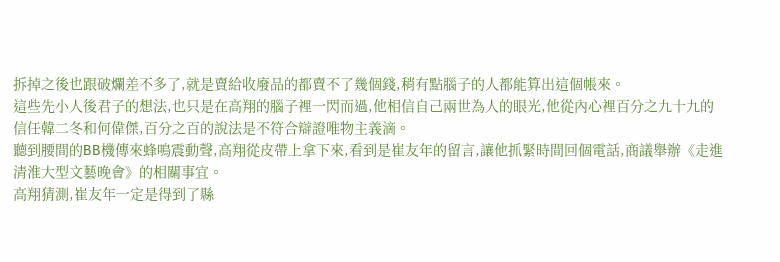拆掉之後也跟破爛差不多了,就是賣給收廢品的都賣不了幾個錢,稍有點腦子的人都能算出這個帳來。
這些先小人後君子的想法,也只是在高翔的腦子裡一閃而過,他相信自己兩世為人的眼光,他從內心裡百分之九十九的信任韓二冬和何偉傑,百分之百的說法是不符合辯證唯物主義滴。
聽到腰間的BB機傳來蜂鳴震動聲,高翔從皮帶上拿下來,看到是崔友年的留言,讓他抓緊時間回個電話,商議舉辦《走進清淮大型文藝晚會》的相關事宜。
高翔猜測,崔友年一定是得到了縣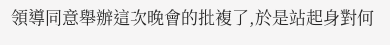領導同意舉辦這次晚會的批複了,於是站起身對何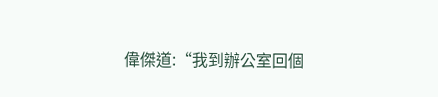偉傑道:“我到辦公室回個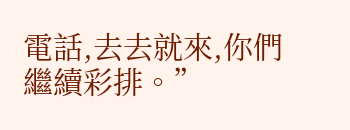電話,去去就來,你們繼續彩排。”